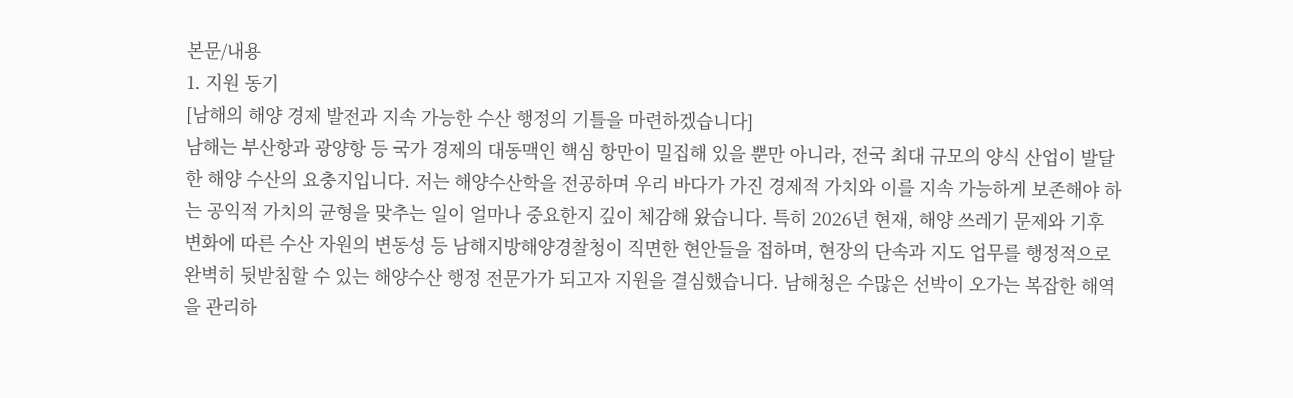본문/내용
1. 지원 동기
[남해의 해양 경제 발전과 지속 가능한 수산 행정의 기틀을 마련하겠습니다]
남해는 부산항과 광양항 등 국가 경제의 대동맥인 핵심 항만이 밀집해 있을 뿐만 아니라, 전국 최대 규모의 양식 산업이 발달한 해양 수산의 요충지입니다. 저는 해양수산학을 전공하며 우리 바다가 가진 경제적 가치와 이를 지속 가능하게 보존해야 하는 공익적 가치의 균형을 맞추는 일이 얼마나 중요한지 깊이 체감해 왔습니다. 특히 2026년 현재, 해양 쓰레기 문제와 기후 변화에 따른 수산 자원의 변동성 등 남해지방해양경찰청이 직면한 현안들을 접하며, 현장의 단속과 지도 업무를 행정적으로 완벽히 뒷받침할 수 있는 해양수산 행정 전문가가 되고자 지원을 결심했습니다. 남해청은 수많은 선박이 오가는 복잡한 해역을 관리하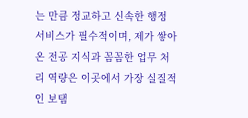는 만큼 정교하고 신속한 행정 서비스가 필수적이며, 제가 쌓아온 전공 지식과 꼼꼼한 업무 처리 역량은 이곳에서 가장 실질적인 보탬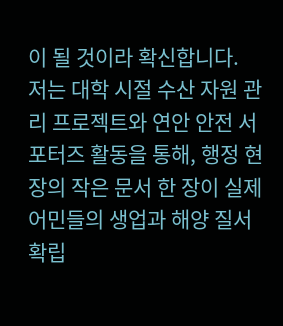이 될 것이라 확신합니다.
저는 대학 시절 수산 자원 관리 프로젝트와 연안 안전 서포터즈 활동을 통해, 행정 현장의 작은 문서 한 장이 실제 어민들의 생업과 해양 질서 확립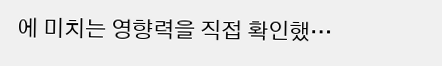에 미치는 영향력을 직접 확인했…